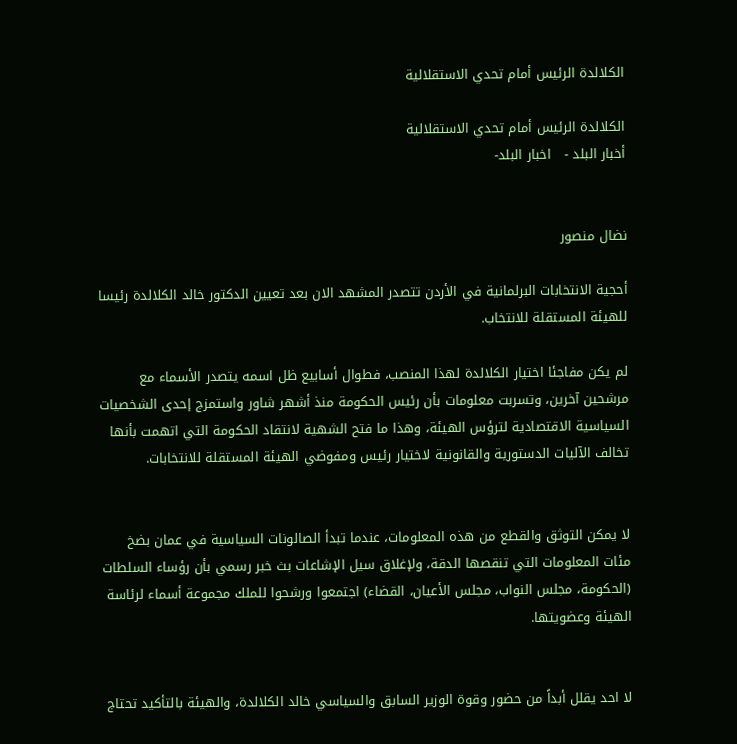الكلالدة الرئيس أمام تحدي الاستقلالية

الكلالدة الرئيس أمام تحدي الاستقلالية
أخبار البلد -   اخبار البلد-


نضال منصور

أحجية الانتخابات البرلمانية في الأردن تتصدر المشهد الان بعد تعيين الدكتور خالد الكلالدة رئيسا للهيئة المستقلة للانتخاب.

لم يكن مفاجئا اختيار الكلالدة لهذا المنصب، فطوال أسابيع ظل اسمه يتصدر الأسماء مع مرشحين آخرين، وتسربت معلومات بأن رئيس الحكومة منذ أشهر شاور واستمزج إحدى الشخصيات السياسية الاقتصادية لترؤس الهيئة، وهذا ما فتح الشهية لانتقاد الحكومة التي اتهمت بأنها تخالف الآليات الدستورية والقانونية لاختيار رئيس ومفوضي الهيئة المستقلة للانتخابات.


لا يمكن التوثق والقطع من هذه المعلومات، عندما تبدأ الصالونات السياسية في عمان بضخ مئات المعلومات التي تنقصها الدقة، ولإغلاق سيل الإشاعات بث خبر رسمي بأن رؤساء السلطات (الحكومة، مجلس النواب، مجلس الأعيان، القضاء) اجتمعوا ورشحوا للملك مجموعة أسماء لرئاسة الهيئة وعضويتها.


لا احد يقلل أبداً من حضور وقوة الوزير السابق والسياسي خالد الكلالدة، والهيئة بالتأكيد تحتاج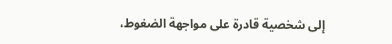إلى شخصية قادرة على مواجهة الضغوط،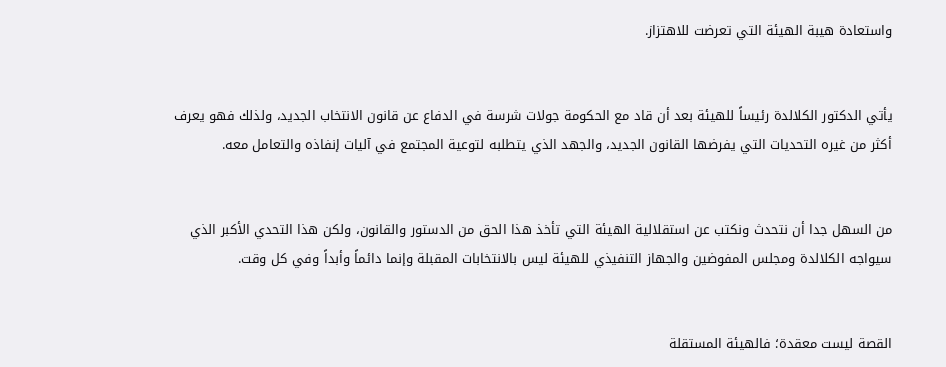واستعادة هيبة الهيئة التي تعرضت للاهتزاز.


يأتي الدكتور الكلالدة رئيساً للهيئة بعد أن قاد مع الحكومة جولات شرسة في الدفاع عن قانون الانتخاب الجديد، ولذلك فهو يعرف أكثر من غيره التحديات التي يفرضها القانون الجديد، والجهد الذي يتطلبه لتوعية المجتمع في آليات إنفاذه والتعامل معه.


من السهل جدا أن نتحدث ونكتب عن استقلالية الهيئة التي تأخذ هذا الحق من الدستور والقانون، ولكن هذا التحدي الأكبر الذي سيواجه الكلالدة ومجلس المفوضين والجهاز التنفيذي للهيئة ليس بالانتخابات المقبلة وإنما دائماً وأبداً وفي كل وقت.


القصة ليست معقدة؛ فالهيئة المستقلة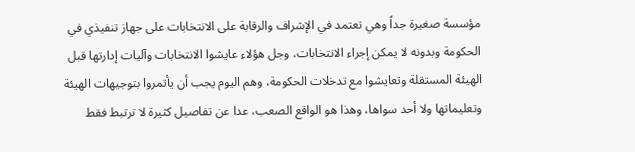مؤسسة صغيرة جداً وهي تعتمد في الإشراف والرقابة على الانتخابات على جهاز تنفيذي في الحكومة وبدونه لا يمكن إجراء الانتخابات، وجل هؤلاء عايشوا الانتخابات وآليات إدارتها قبل الهيئة المستقلة وتعايشوا مع تدخلات الحكومة، وهم اليوم يجب أن يأتمروا بتوجيهات الهيئة وتعليماتها ولا أحد سواها، وهذا هو الواقع الصعب، عدا عن تفاصيل كثيرة لا ترتبط فقط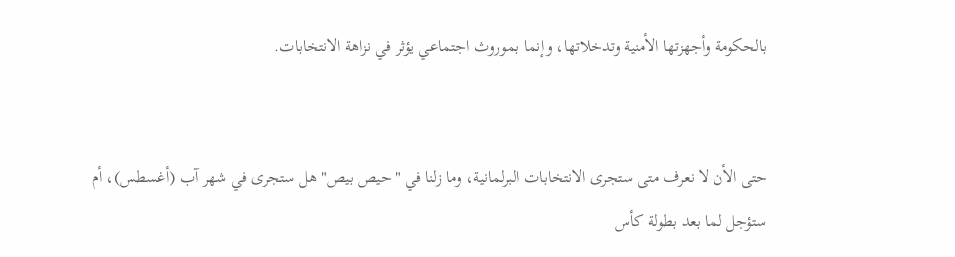بالحكومة وأجهزتها الأمنية وتدخلاتها، وإنما بموروث اجتماعي يؤثر في نزاهة الانتخابات.


حتى الأن لا نعرف متى ستجرى الانتخابات البرلمانية، وما زلنا في "حيص بيص" هل ستجرى في شهر آب (أغسطس)، أم ستؤجل لما بعد بطولة كأس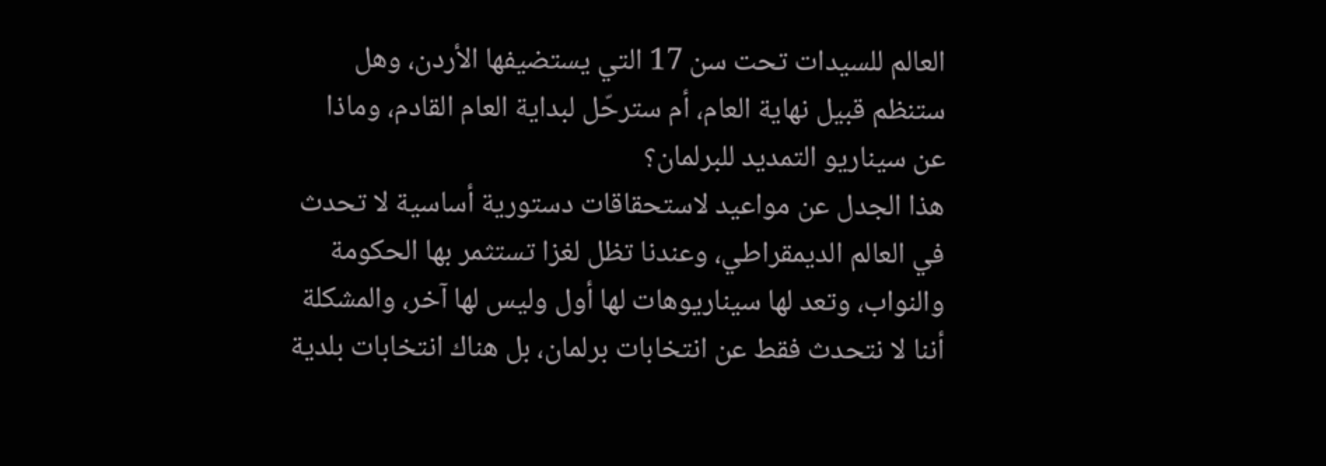العالم للسيدات تحت سن 17 التي يستضيفها الأردن، وهل ستنظم قبيل نهاية العام، أم سترحّل لبداية العام القادم، وماذا عن سيناريو التمديد للبرلمان؟
هذا الجدل عن مواعيد لاستحقاقات دستورية أساسية لا تحدث في العالم الديمقراطي، وعندنا تظل لغزا تستثمر بها الحكومة والنواب، وتعد لها سيناريوهات لها أول وليس لها آخر، والمشكلة أننا لا نتحدث فقط عن انتخابات برلمان، بل هناك انتخابات بلدية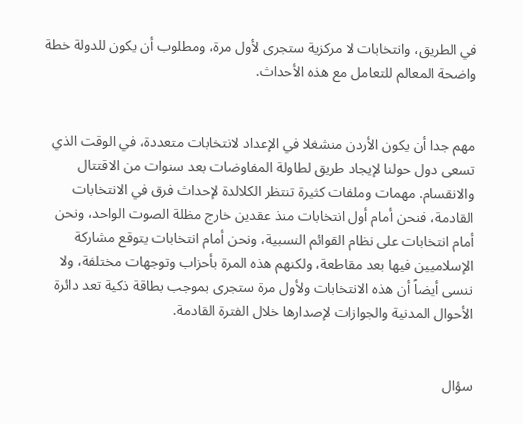في الطريق، وانتخابات لا مركزية ستجرى لأول مرة، ومطلوب أن يكون للدولة خطة واضحة المعالم للتعامل مع هذه الأحداث.


مهم جدا أن يكون الأردن منشغلا في الإعداد لانتخابات متعددة، في الوقت الذي تسعى دول حولنا لإيجاد طريق لطاولة المفاوضات بعد سنوات من الاقتتال والانقسام. مهمات وملفات كثيرة تنتظر الكلالدة لإحداث فرق في الانتخابات القادمة، فنحن أمام أول انتخابات منذ عقدين خارج مظلة الصوت الواحد، ونحن أمام انتخابات على نظام القوائم النسبية، ونحن أمام انتخابات يتوقع مشاركة الإسلاميين فيها بعد مقاطعة، ولكنهم هذه المرة بأحزاب وتوجهات مختلفة، ولا ننسى أيضاً أن هذه الانتخابات ولأول مرة ستجرى بموجب بطاقة ذكية تعد دائرة الأحوال المدنية والجوازات لإصدارها خلال الفترة القادمة.


سؤال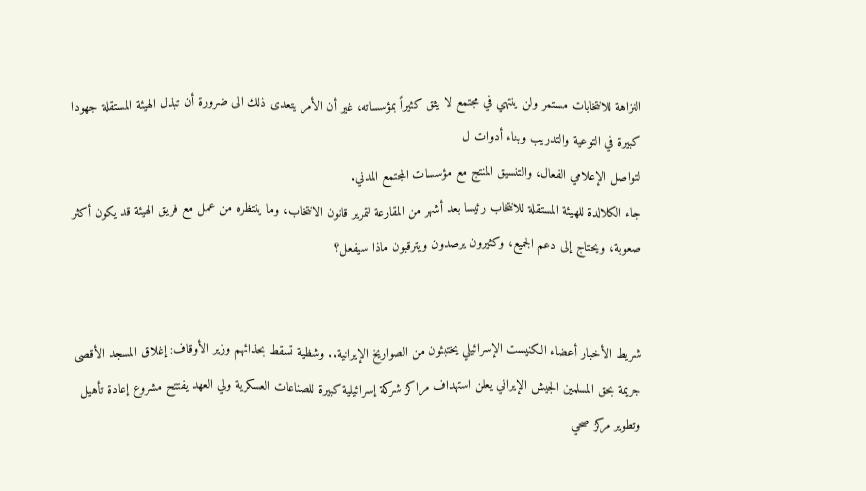النزاهة للانتخابات مستمر ولن ينتهي في مجتمع لا يثق كثيراً بمؤسساته، غير أن الأمر يتعدى ذلك الى ضرورة أن تبذل الهيئة المستقلة جهودا كبيرة في التوعية والتدريب وبناء أدوات ل
لتواصل الإعلامي الفعال، والتنسيق المنتج مع مؤسسات المجتمع المدني.
جاء الكلالدة للهيئة المستقلة للانتخاب رئيسا بعد أشهر من المقارعة لتمرير قانون الانتخاب، وما ينتظره من عمل مع فريق الهيئة قد يكون أكثر صعوبة، ويحتاج إلى دعم الجميع، وكثيرون يرصدون ويترقبون ماذا سيفعل؟


شريط الأخبار أعضاء الكنيست الإسرائيلي يختبئون من الصواريخ الإيرانية.. وشظية تسقط بحذائهم وزير الأوقاف: إغلاق المسجد الأقصى جريمة بحق المسلمين الجيش الإيراني يعلن استهداف مراكز شركة إسرائيلية كبيرة للصناعات العسكرية ولي العهد يفتتح مشروع إعادة تأهيل وتطوير مركز صحي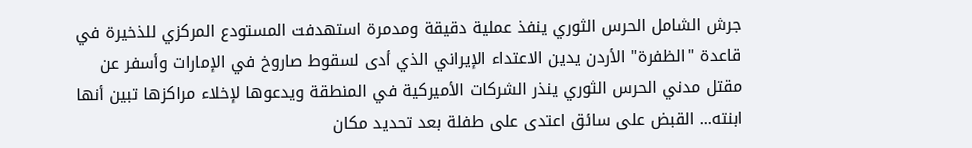جرش الشامل الحرس الثوري ينفذ عملية دقيقة ومدمرة استهدفت المستودع المركزي للذخيرة في قاعدة "الظفرة" الأردن يدين الاعتداء الإيراني الذي أدى لسقوط صاروخ في الإمارات وأسفر عن مقتل مدني الحرس الثوري ينذر الشركات الأميركية في المنطقة ويدعوها لإخلاء مراكزها تبين أنها ابنته... القبض على سائق اعتدى على طفلة بعد تحديد مكان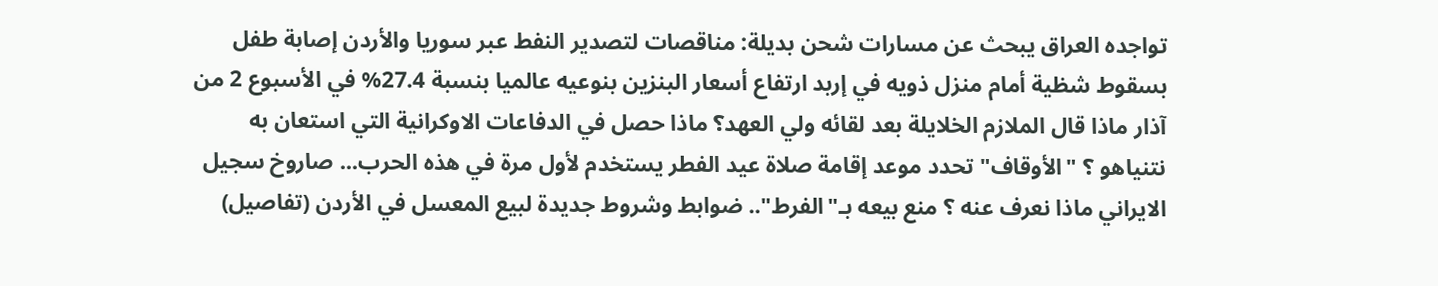تواجده العراق يبحث عن مسارات شحن بديلة: مناقصات لتصدير النفط عبر سوريا والأردن إصابة طفل بسقوط شظية أمام منزل ذويه في إربد ارتفاع أسعار البنزين بنوعيه عالميا بنسبة 27.4% في الأسبوع 2 من آذار ماذا قال الملازم الخلايلة بعد لقائه ولي العهد؟ ماذا حصل في الدفاعات الاوكرانية التي استعان به نتنياهو ؟ "الأوقاف" تحدد موعد إقامة صلاة عيد الفطر يستخدم لأول مرة في هذه الحرب... صاروخ سجيل الايراني ماذا نعرف عنه ؟ منع بيعه بـ"الفرط".. ضوابط وشروط جديدة لبيع المعسل في الأردن (تفاصيل)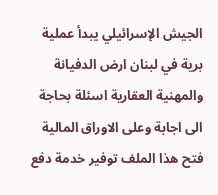الجيش الإسرائيلي يبدأ عملية برية في لبنان ارض الدفيانة والمهنية العقارية اسئلة بحاجة الى اجابة وعلى الاوراق المالية فتح هذا الملف توفير خدمة دفع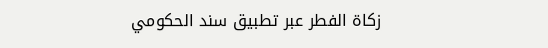زكاة الفطر عبر تطبيق سند الحكومي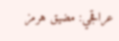عراقجي: مضيق هرمز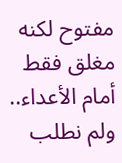مفتوح لكنه مغلق فقط أمام الأعداء.. ولم نطلب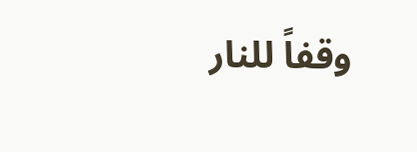وقفاً للنار